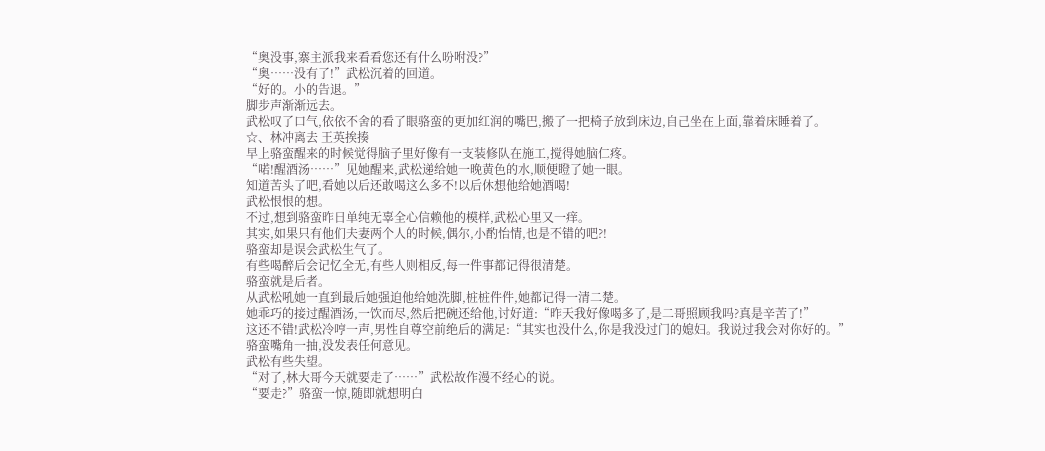“奥没事,寨主派我来看看您还有什么吩咐没?”
“奥……没有了!”武松沉着的回道。
“好的。小的告退。”
脚步声渐渐远去。
武松叹了口气,依依不舍的看了眼骆蛮的更加红润的嘴巴,搬了一把椅子放到床边,自己坐在上面,靠着床睡着了。
☆、林冲离去 王英挨揍
早上骆蛮醒来的时候觉得脑子里好像有一支装修队在施工,搅得她脑仁疼。
“喏!醒酒汤……”见她醒来,武松递给她一晚黄色的水,顺便瞪了她一眼。
知道苦头了吧,看她以后还敢喝这么多不!以后休想他给她酒喝!
武松恨恨的想。
不过,想到骆蛮昨日单纯无辜全心信赖他的模样,武松心里又一痒。
其实,如果只有他们夫妻两个人的时候,偶尔,小酌怡情,也是不错的吧?!
骆蛮却是误会武松生气了。
有些喝醉后会记忆全无,有些人则相反,每一件事都记得很清楚。
骆蛮就是后者。
从武松吼她一直到最后她强迫他给她洗脚,桩桩件件,她都记得一清二楚。
她乖巧的接过醒酒汤,一饮而尽,然后把碗还给他,讨好道:“昨天我好像喝多了,是二哥照顾我吗?真是辛苦了!”
这还不错!武松冷哼一声,男性自尊空前绝后的满足:“其实也没什么,你是我没过门的媳妇。我说过我会对你好的。”
骆蛮嘴角一抽,没发表任何意见。
武松有些失望。
“对了,林大哥今天就要走了……”武松故作漫不经心的说。
“要走?”骆蛮一惊,随即就想明白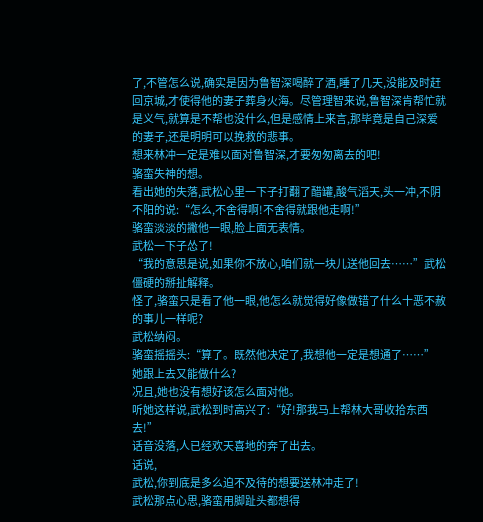了,不管怎么说,确实是因为鲁智深喝醉了酒,睡了几天,没能及时赶回京城,才使得他的妻子葬身火海。尽管理智来说,鲁智深肯帮忙就是义气,就算是不帮也没什么,但是感情上来言,那毕竟是自己深爱的妻子,还是明明可以挽救的悲事。
想来林冲一定是难以面对鲁智深,才要匆匆离去的吧!
骆蛮失神的想。
看出她的失落,武松心里一下子打翻了醋罐,酸气滔天,头一冲,不阴不阳的说:“怎么,不舍得啊!不舍得就跟他走啊!”
骆蛮淡淡的撇他一眼,脸上面无表情。
武松一下子怂了!
“我的意思是说,如果你不放心,咱们就一块儿送他回去……”武松僵硬的掰扯解释。
怪了,骆蛮只是看了他一眼,他怎么就觉得好像做错了什么十恶不赦的事儿一样呢?
武松纳闷。
骆蛮摇摇头:“算了。既然他决定了,我想他一定是想通了……”
她跟上去又能做什么?
况且,她也没有想好该怎么面对他。
听她这样说,武松到时高兴了:“好!那我马上帮林大哥收拾东西去!”
话音没落,人已经欢天喜地的奔了出去。
话说,
武松,你到底是多么迫不及待的想要送林冲走了!
武松那点心思,骆蛮用脚趾头都想得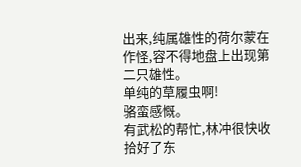出来,纯属雄性的荷尔蒙在作怪,容不得地盘上出现第二只雄性。
单纯的草履虫啊!
骆蛮感慨。
有武松的帮忙,林冲很快收拾好了东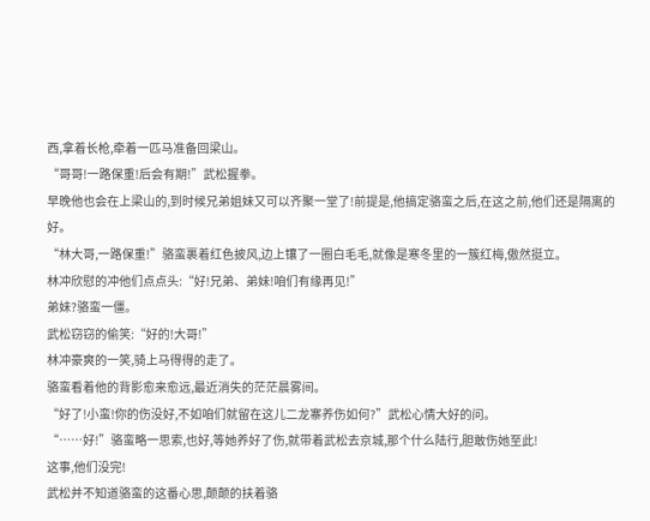西,拿着长枪,牵着一匹马准备回梁山。
“哥哥!一路保重!后会有期!”武松握拳。
早晚他也会在上梁山的,到时候兄弟姐妹又可以齐聚一堂了!前提是,他搞定骆蛮之后,在这之前,他们还是隔离的好。
“林大哥,一路保重!”骆蛮裹着红色披风,边上镶了一圈白毛毛,就像是寒冬里的一簇红梅,傲然挺立。
林冲欣慰的冲他们点点头:“好!兄弟、弟妹!咱们有缘再见!”
弟妹?骆蛮一僵。
武松窃窃的偷笑:“好的!大哥!”
林冲豪爽的一笑,骑上马得得的走了。
骆蛮看着他的背影愈来愈远,最近消失的茫茫晨雾间。
“好了!小蛮!你的伤没好,不如咱们就留在这儿二龙寨养伤如何?”武松心情大好的问。
“……好!”骆蛮略一思索,也好,等她养好了伤,就带着武松去京城,那个什么陆行,胆敢伤她至此!
这事,他们没完!
武松并不知道骆蛮的这番心思,颠颠的扶着骆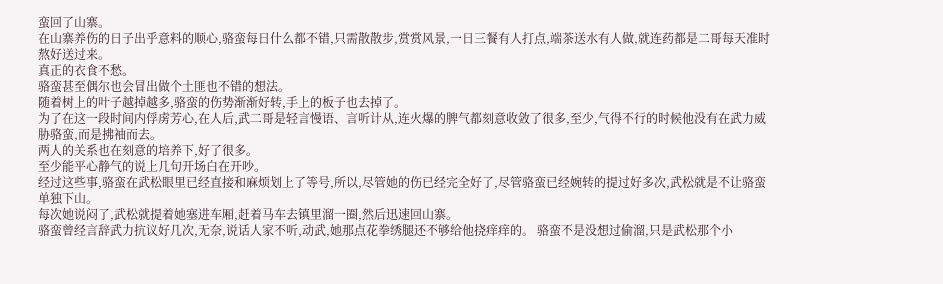蛮回了山寨。
在山寨养伤的日子出乎意料的顺心,骆蛮每日什么都不错,只需散散步,赏赏风景,一日三餐有人打点,端茶送水有人做,就连药都是二哥每天准时熬好送过来。
真正的衣食不愁。
骆蛮甚至偶尔也会冒出做个土匪也不错的想法。
随着树上的叶子越掉越多,骆蛮的伤势渐渐好转,手上的板子也去掉了。
为了在这一段时间内俘虏芳心,在人后,武二哥是轻言慢语、言听计从,连火爆的脾气都刻意收敛了很多,至少,气得不行的时候他没有在武力威胁骆蛮,而是拂袖而去。
两人的关系也在刻意的培养下,好了很多。
至少能平心静气的说上几句开场白在开吵。
经过这些事,骆蛮在武松眼里已经直接和麻烦划上了等号,所以,尽管她的伤已经完全好了,尽管骆蛮已经婉转的提过好多次,武松就是不让骆蛮单独下山。
每次她说闷了,武松就提着她塞进车厢,赶着马车去镇里溜一圈,然后迅速回山寨。
骆蛮曾经言辞武力抗议好几次,无奈,说话人家不听,动武,她那点花拳绣腿还不够给他挠痒痒的。 骆蛮不是没想过偷溜,只是武松那个小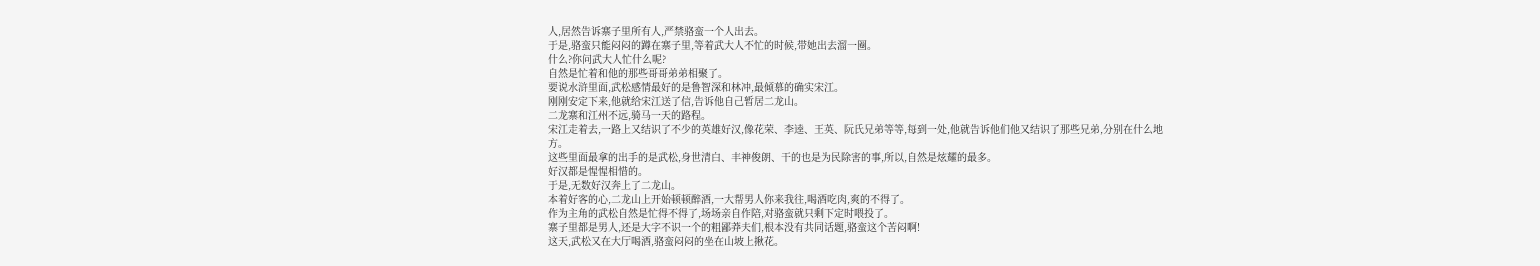人,居然告诉寨子里所有人,严禁骆蛮一个人出去。
于是,骆蛮只能闷闷的蹲在寨子里,等着武大人不忙的时候,带她出去溜一圈。
什么?你问武大人忙什么呢?
自然是忙着和他的那些哥哥弟弟相聚了。
要说水浒里面,武松感情最好的是鲁智深和林冲,最倾慕的确实宋江。
刚刚安定下来,他就给宋江送了信,告诉他自己暂居二龙山。
二龙寨和江州不远,骑马一天的路程。
宋江走着去,一路上又结识了不少的英雄好汉,像花荣、李逵、王英、阮氏兄弟等等,每到一处,他就告诉他们他又结识了那些兄弟,分别在什么地方。
这些里面最拿的出手的是武松,身世清白、丰神俊朗、干的也是为民除害的事,所以,自然是炫耀的最多。
好汉都是惺惺相惜的。
于是,无数好汉奔上了二龙山。
本着好客的心,二龙山上开始顿顿醉酒,一大帮男人你来我往,喝酒吃肉,爽的不得了。
作为主角的武松自然是忙得不得了,场场亲自作陪,对骆蛮就只剩下定时喂投了。
寨子里都是男人,还是大字不识一个的粗鄙莽夫们,根本没有共同话题,骆蛮这个苦闷啊!
这天,武松又在大厅喝酒,骆蛮闷闷的坐在山坡上揪花。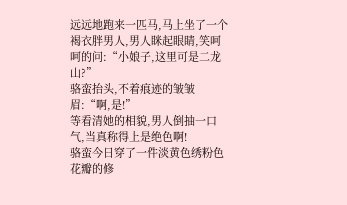远远地跑来一匹马,马上坐了一个褐衣胖男人,男人眯起眼睛,笑呵呵的问:“小娘子,这里可是二龙山?”
骆蛮抬头,不着痕迹的皱皱眉:“啊,是!”
等看清她的相貌,男人倒抽一口气,当真称得上是绝色啊!
骆蛮今日穿了一件淡黄色绣粉色花瓣的修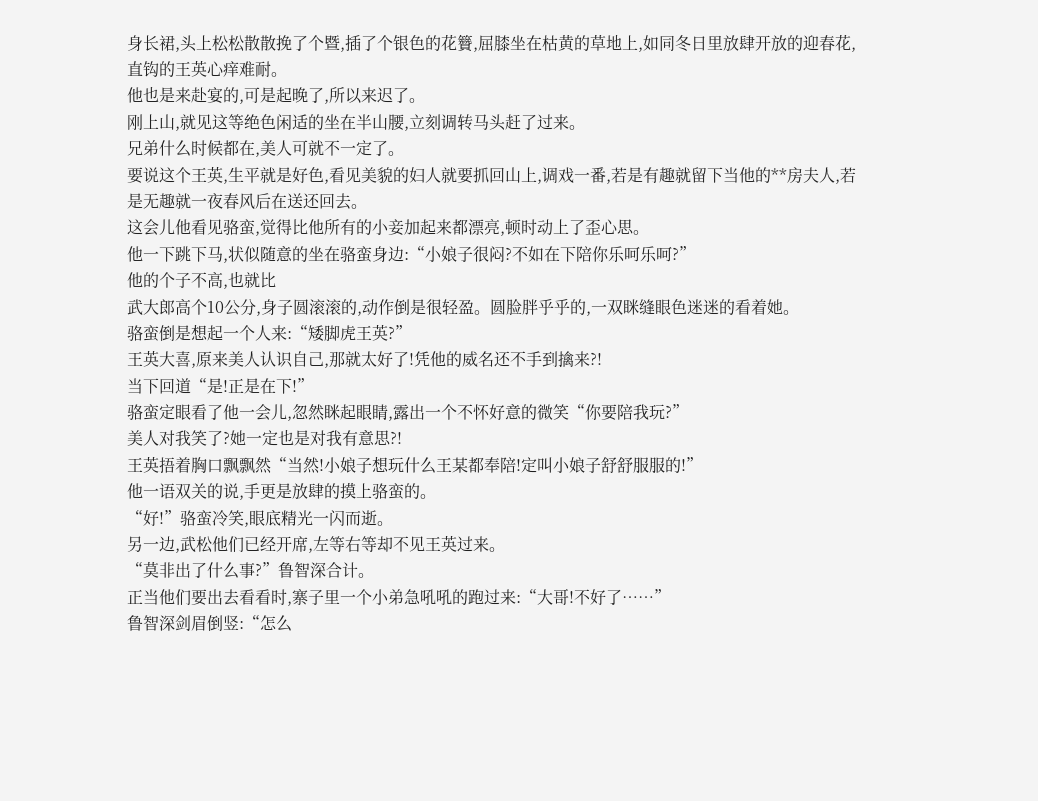身长裙,头上松松散散挽了个暨,插了个银色的花籫,屈膝坐在枯黄的草地上,如同冬日里放肆开放的迎春花,直钩的王英心痒难耐。
他也是来赴宴的,可是起晚了,所以来迟了。
刚上山,就见这等绝色闲适的坐在半山腰,立刻调转马头赶了过来。
兄弟什么时候都在,美人可就不一定了。
要说这个王英,生平就是好色,看见美貌的妇人就要抓回山上,调戏一番,若是有趣就留下当他的**房夫人,若是无趣就一夜春风后在送还回去。
这会儿他看见骆蛮,觉得比他所有的小妾加起来都漂亮,顿时动上了歪心思。
他一下跳下马,状似随意的坐在骆蛮身边:“小娘子很闷?不如在下陪你乐呵乐呵?”
他的个子不高,也就比
武大郎高个10公分,身子圆滚滚的,动作倒是很轻盈。圆脸胖乎乎的,一双眯缝眼色迷迷的看着她。
骆蛮倒是想起一个人来:“矮脚虎王英?”
王英大喜,原来美人认识自己,那就太好了!凭他的威名还不手到擒来?!
当下回道“是!正是在下!”
骆蛮定眼看了他一会儿,忽然眯起眼睛,露出一个不怀好意的微笑“你要陪我玩?”
美人对我笑了?她一定也是对我有意思?!
王英捂着胸口飘飘然“当然!小娘子想玩什么王某都奉陪!定叫小娘子舒舒服服的!”
他一语双关的说,手更是放肆的摸上骆蛮的。
“好!”骆蛮冷笑,眼底精光一闪而逝。
另一边,武松他们已经开席,左等右等却不见王英过来。
“莫非出了什么事?”鲁智深合计。
正当他们要出去看看时,寨子里一个小弟急吼吼的跑过来:“大哥!不好了……”
鲁智深剑眉倒竖:“怎么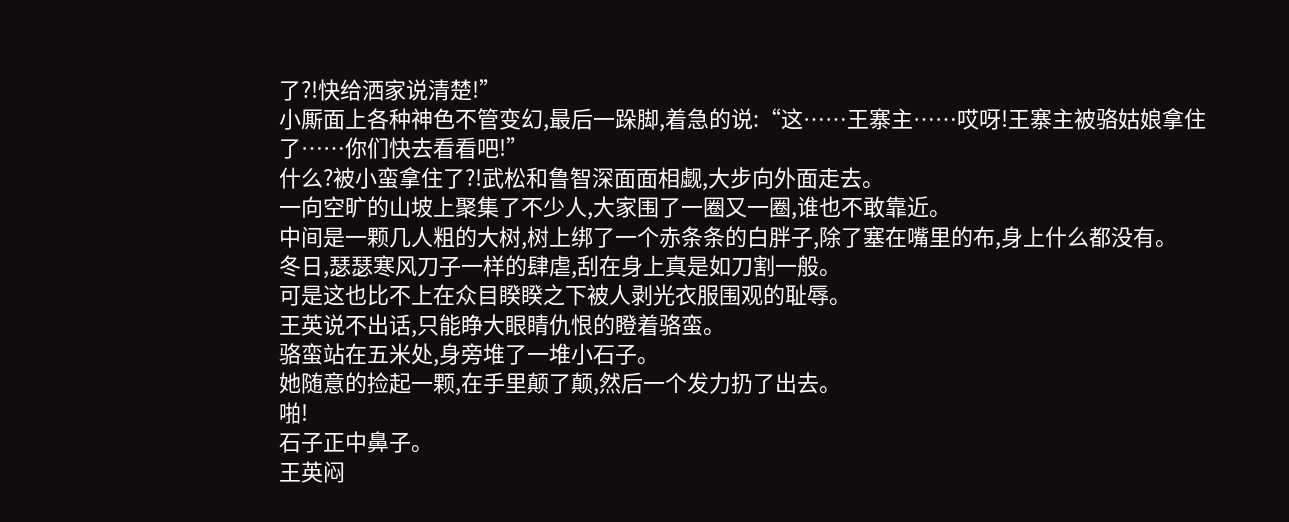了?!快给洒家说清楚!”
小厮面上各种神色不管变幻,最后一跺脚,着急的说:“这……王寨主……哎呀!王寨主被骆姑娘拿住了……你们快去看看吧!”
什么?被小蛮拿住了?!武松和鲁智深面面相觑,大步向外面走去。
一向空旷的山坡上聚集了不少人,大家围了一圈又一圈,谁也不敢靠近。
中间是一颗几人粗的大树,树上绑了一个赤条条的白胖子,除了塞在嘴里的布,身上什么都没有。
冬日,瑟瑟寒风刀子一样的肆虐,刮在身上真是如刀割一般。
可是这也比不上在众目睽睽之下被人剥光衣服围观的耻辱。
王英说不出话,只能睁大眼睛仇恨的瞪着骆蛮。
骆蛮站在五米处,身旁堆了一堆小石子。
她随意的捡起一颗,在手里颠了颠,然后一个发力扔了出去。
啪!
石子正中鼻子。
王英闷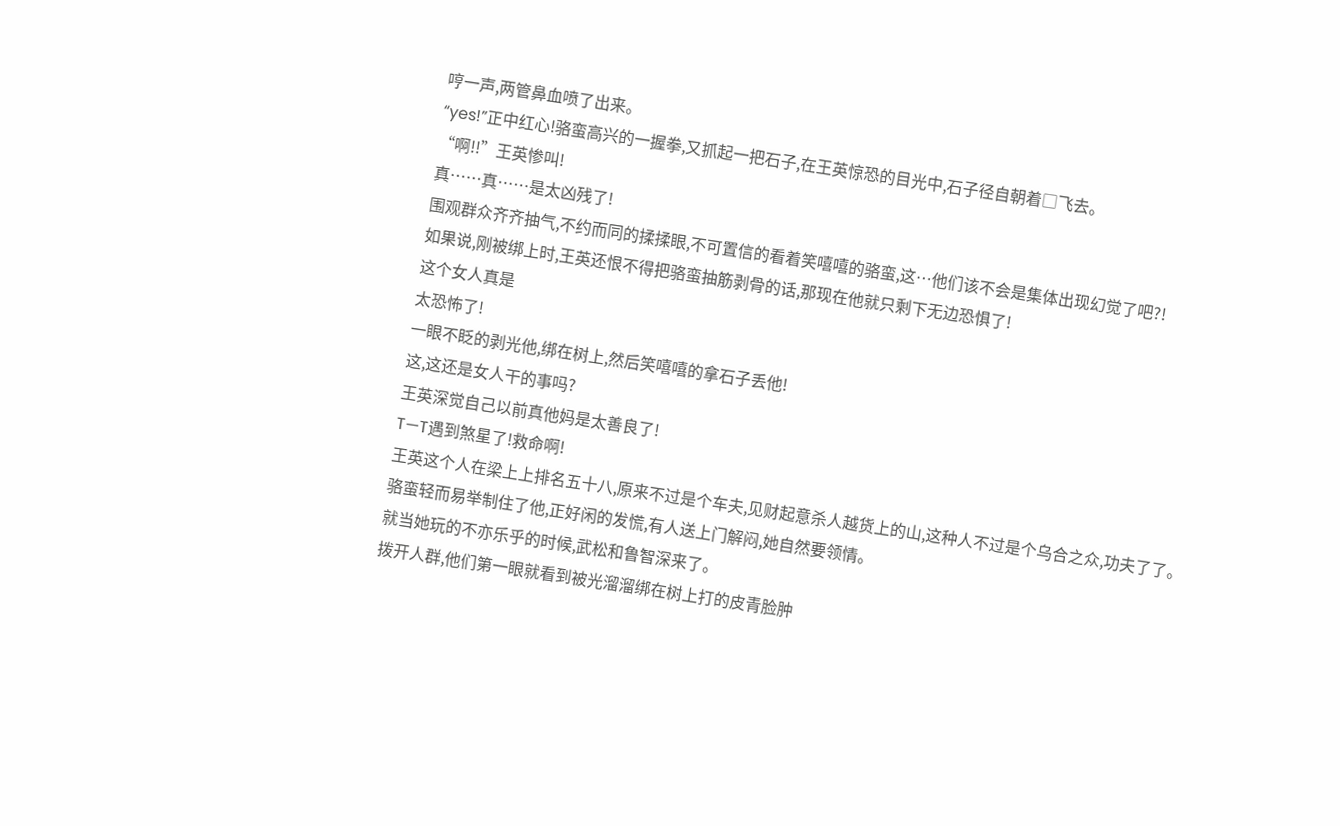哼一声,两管鼻血喷了出来。
“yes!”正中红心!骆蛮高兴的一握拳,又抓起一把石子,在王英惊恐的目光中,石子径自朝着□飞去。
“啊!!”王英惨叫!
真……真……是太凶残了!
围观群众齐齐抽气,不约而同的揉揉眼,不可置信的看着笑嘻嘻的骆蛮,这…他们该不会是集体出现幻觉了吧?!
如果说,刚被绑上时,王英还恨不得把骆蛮抽筋剥骨的话,那现在他就只剩下无边恐惧了!
这个女人真是
太恐怖了!
一眼不眨的剥光他,绑在树上,然后笑嘻嘻的拿石子丢他!
这,这还是女人干的事吗?
王英深觉自己以前真他妈是太善良了!
T—T遇到煞星了!救命啊!
王英这个人在梁上上排名五十八,原来不过是个车夫,见财起意杀人越货上的山,这种人不过是个乌合之众,功夫了了。
骆蛮轻而易举制住了他,正好闲的发慌,有人送上门解闷,她自然要领情。
就当她玩的不亦乐乎的时候,武松和鲁智深来了。
拨开人群,他们第一眼就看到被光溜溜绑在树上打的皮青脸肿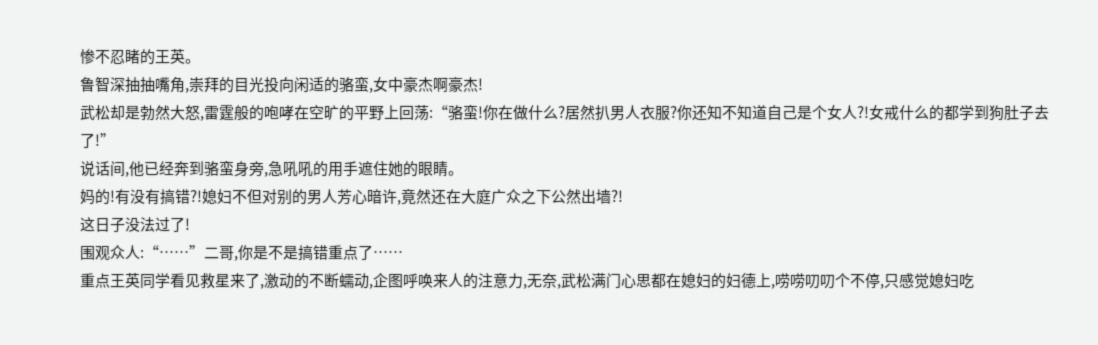惨不忍睹的王英。
鲁智深抽抽嘴角,崇拜的目光投向闲适的骆蛮,女中豪杰啊豪杰!
武松却是勃然大怒,雷霆般的咆哮在空旷的平野上回荡:“骆蛮!你在做什么?居然扒男人衣服?你还知不知道自己是个女人?!女戒什么的都学到狗肚子去了!”
说话间,他已经奔到骆蛮身旁,急吼吼的用手遮住她的眼睛。
妈的!有没有搞错?!媳妇不但对别的男人芳心暗许,竟然还在大庭广众之下公然出墙?!
这日子没法过了!
围观众人:“……”二哥,你是不是搞错重点了……
重点王英同学看见救星来了,激动的不断蠕动,企图呼唤来人的注意力,无奈,武松满门心思都在媳妇的妇德上,唠唠叨叨个不停,只感觉媳妇吃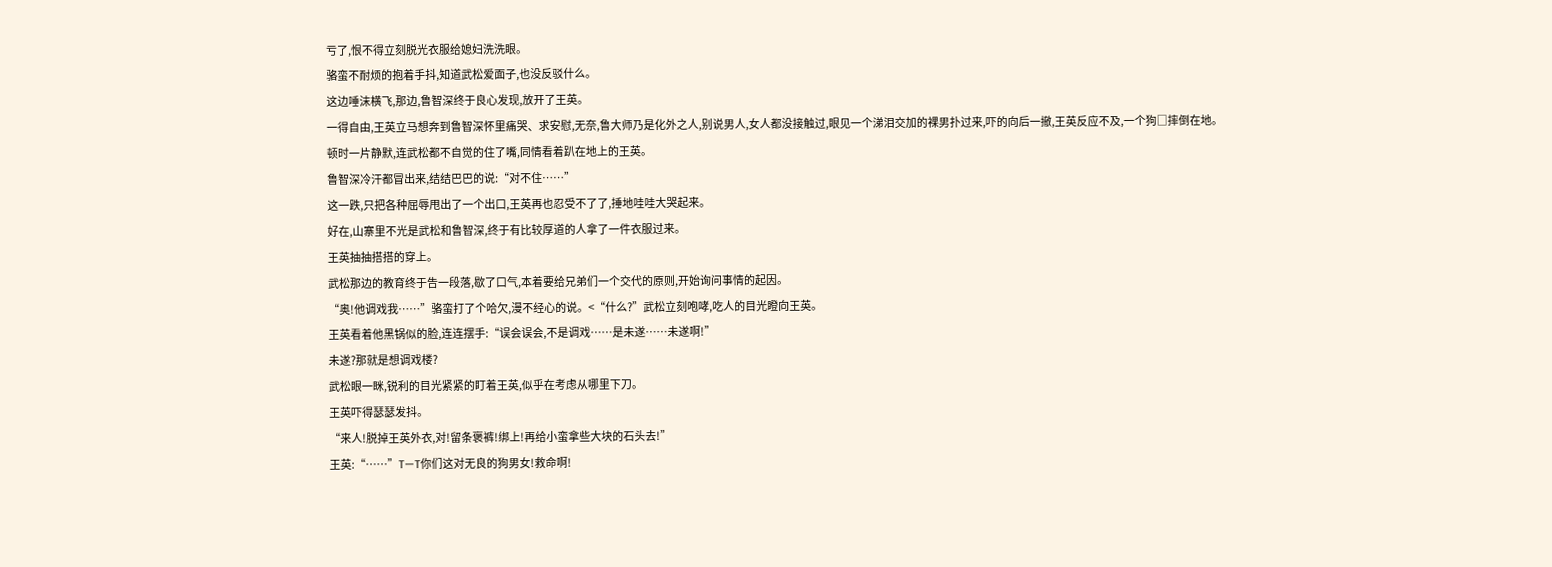亏了,恨不得立刻脱光衣服给媳妇洗洗眼。
骆蛮不耐烦的抱着手抖,知道武松爱面子,也没反驳什么。
这边唾沫横飞,那边,鲁智深终于良心发现,放开了王英。
一得自由,王英立马想奔到鲁智深怀里痛哭、求安慰,无奈,鲁大师乃是化外之人,别说男人,女人都没接触过,眼见一个涕泪交加的裸男扑过来,吓的向后一撤,王英反应不及,一个狗□摔倒在地。
顿时一片静默,连武松都不自觉的住了嘴,同情看着趴在地上的王英。
鲁智深冷汗都冒出来,结结巴巴的说:“对不住……”
这一跌,只把各种屈辱甩出了一个出口,王英再也忍受不了了,捶地哇哇大哭起来。
好在,山寨里不光是武松和鲁智深,终于有比较厚道的人拿了一件衣服过来。
王英抽抽搭搭的穿上。
武松那边的教育终于告一段落,歇了口气,本着要给兄弟们一个交代的原则,开始询问事情的起因。
“奥!他调戏我……”骆蛮打了个哈欠,漫不经心的说。<“什么?”武松立刻咆哮,吃人的目光瞪向王英。
王英看着他黑锅似的脸,连连摆手:“误会误会,不是调戏……是未遂……未遂啊!”
未遂?那就是想调戏楼?
武松眼一眯,锐利的目光紧紧的盯着王英,似乎在考虑从哪里下刀。
王英吓得瑟瑟发抖。
“来人!脱掉王英外衣,对!留条褒裤!绑上!再给小蛮拿些大块的石头去!”
王英:“……”T—T你们这对无良的狗男女!救命啊!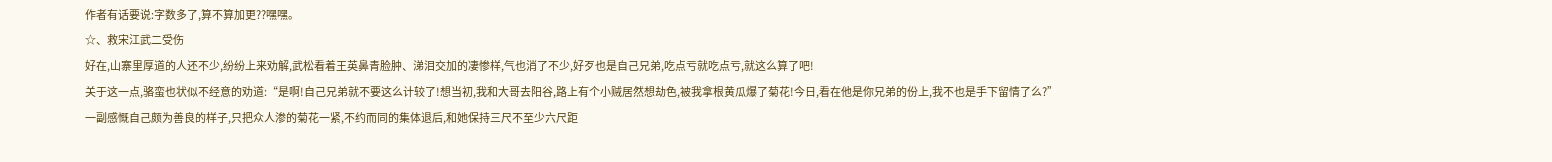作者有话要说:字数多了,算不算加更??嘿嘿。
☆、救宋江武二受伤
好在,山寨里厚道的人还不少,纷纷上来劝解,武松看着王英鼻青脸肿、涕泪交加的凄惨样,气也消了不少,好歹也是自己兄弟,吃点亏就吃点亏,就这么算了吧!
关于这一点,骆蛮也状似不经意的劝道:“是啊!自己兄弟就不要这么计较了!想当初,我和大哥去阳谷,路上有个小贼居然想劫色,被我拿根黄瓜爆了菊花!今日,看在他是你兄弟的份上,我不也是手下留情了么?”
一副感慨自己颇为善良的样子,只把众人渗的菊花一紧,不约而同的集体退后,和她保持三尺不至少六尺距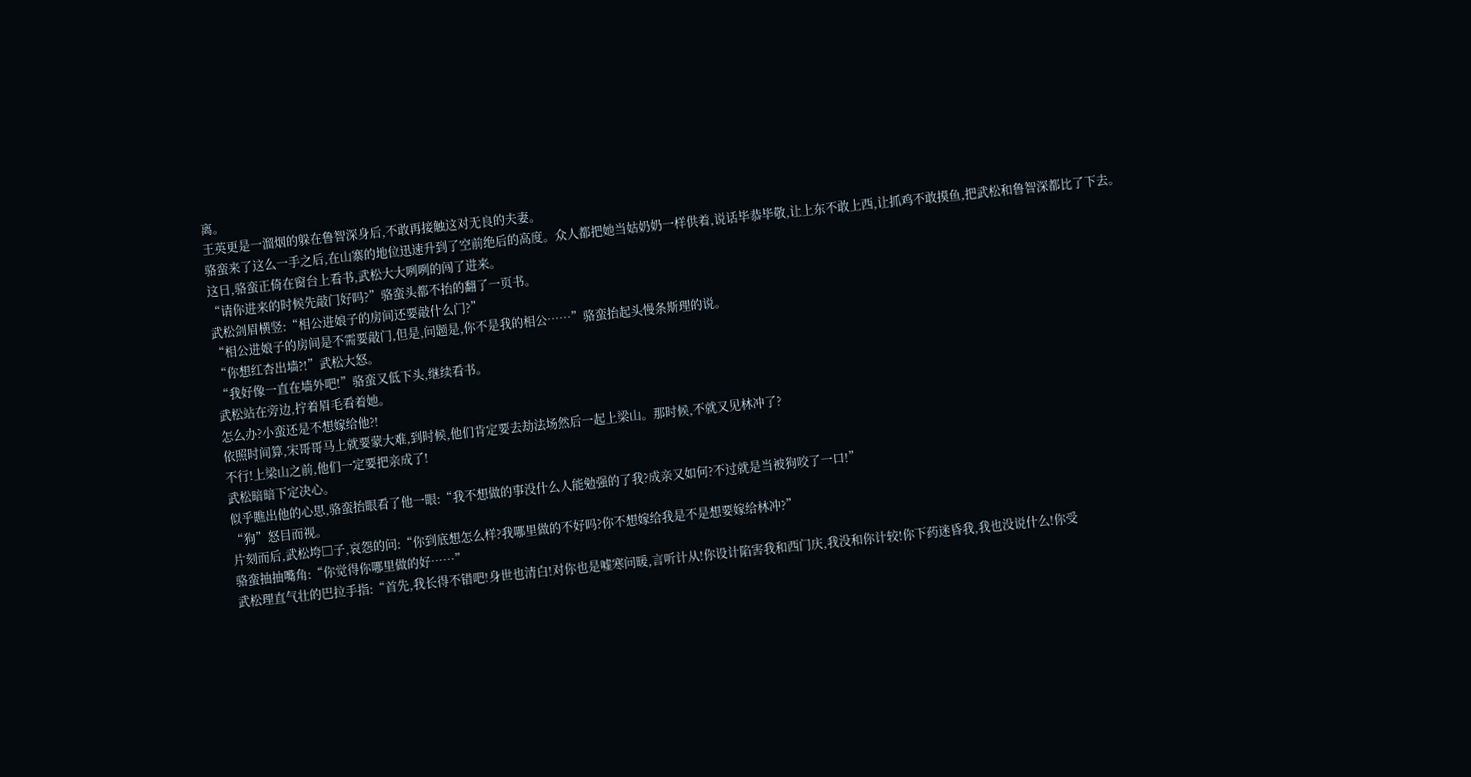离。
王英更是一溜烟的躲在鲁智深身后,不敢再接触这对无良的夫妻。
骆蛮来了这么一手之后,在山寨的地位迅速升到了空前绝后的高度。众人都把她当姑奶奶一样供着,说话毕恭毕敬,让上东不敢上西,让抓鸡不敢摸鱼,把武松和鲁智深都比了下去。
这日,骆蛮正倚在窗台上看书,武松大大咧咧的闯了进来。
“请你进来的时候先敲门好吗?”骆蛮头都不抬的翻了一页书。
武松剑眉横竖:“相公进娘子的房间还要敲什么门?”
“相公进娘子的房间是不需要敲门,但是,问题是,你不是我的相公……”骆蛮抬起头慢条斯理的说。
“你想红杏出墙?!”武松大怒。
“我好像一直在墙外吧!”骆蛮又低下头,继续看书。
武松站在旁边,拧着眉毛看着她。
怎么办?小蛮还是不想嫁给他?!
依照时间算,宋哥哥马上就要蒙大难,到时候,他们肯定要去劫法场然后一起上梁山。那时候,不就又见林冲了?
不行!上梁山之前,他们一定要把亲成了!
武松暗暗下定决心。
似乎瞧出他的心思,骆蛮抬眼看了他一眼:“我不想做的事没什么人能勉强的了我?成亲又如何?不过就是当被狗咬了一口!”
“狗”怒目而视。
片刻而后,武松垮□子,哀怨的问:“你到底想怎么样?我哪里做的不好吗?你不想嫁给我是不是想要嫁给林冲?”
骆蛮抽抽嘴角:“你觉得你哪里做的好……”
武松理直气壮的巴拉手指:“首先,我长得不错吧!身世也清白!对你也是嘘寒问暖,言听计从!你设计陷害我和西门庆,我没和你计较!你下药迷昏我,我也没说什么!你受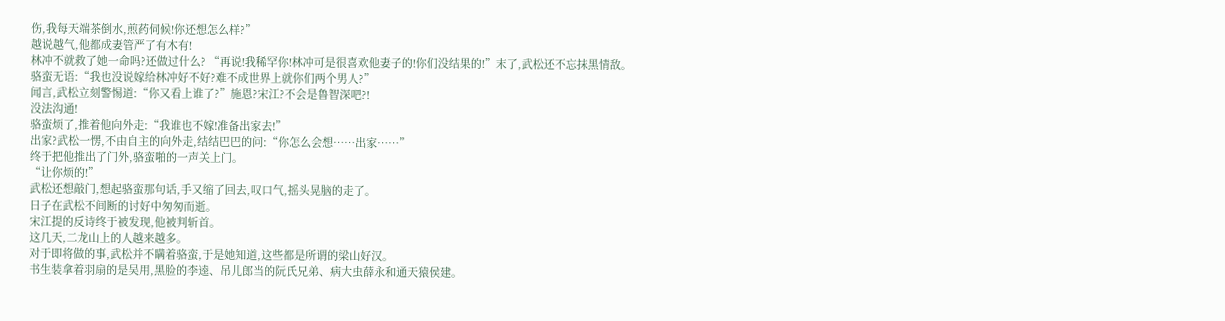伤,我每天端茶倒水,煎药伺候!你还想怎么样?”
越说越气,他都成妻管严了有木有!
林冲不就救了她一命吗?还做过什么? “再说!我稀罕你!林冲可是很喜欢他妻子的!你们没结果的!”末了,武松还不忘抹黑情敌。
骆蛮无语:“我也没说嫁给林冲好不好?难不成世界上就你们两个男人?”
闻言,武松立刻警惕道:“你又看上谁了?”施恩?宋江?不会是鲁智深吧?!
没法沟通!
骆蛮烦了,推着他向外走:“我谁也不嫁!准备出家去!”
出家?武松一愣,不由自主的向外走,结结巴巴的问:“你怎么会想……出家……”
终于把他推出了门外,骆蛮啪的一声关上门。
“让你烦的!”
武松还想敲门,想起骆蛮那句话,手又缩了回去,叹口气,摇头晃脑的走了。
日子在武松不间断的讨好中匆匆而逝。
宋江提的反诗终于被发现,他被判斩首。
这几天,二龙山上的人越来越多。
对于即将做的事,武松并不瞒着骆蛮,于是她知道,这些都是所谓的梁山好汉。
书生装拿着羽扇的是吴用,黑脸的李逵、吊儿郎当的阮氏兄弟、病大虫薛永和通天猿侯建。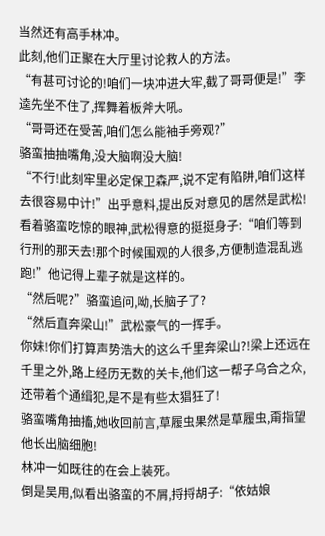当然还有高手林冲。
此刻,他们正聚在大厅里讨论救人的方法。
“有甚可讨论的!咱们一块冲进大牢,截了哥哥便是!”李逵先坐不住了,挥舞着板斧大吼。
“哥哥还在受苦,咱们怎么能袖手旁观?”
骆蛮抽抽嘴角,没大脑啊没大脑!
“不行!此刻牢里必定保卫森严,说不定有陷阱,咱们这样去很容易中计!”出乎意料,提出反对意见的居然是武松!看着骆蛮吃惊的眼神,武松得意的挺挺身子:“咱们等到行刑的那天去!那个时候围观的人很多,方便制造混乱逃跑!”他记得上辈子就是这样的。
“然后呢?”骆蛮追问,呦,长脑子了?
“然后直奔梁山!”武松豪气的一挥手。
你妹!你们打算声势浩大的这么千里奔梁山?!梁上还远在千里之外,路上经历无数的关卡,他们这一帮子乌合之众,还带着个通缉犯,是不是有些太猖狂了!
骆蛮嘴角抽搐,她收回前言,草履虫果然是草履虫,甭指望他长出脑细胞!
林冲一如既往的在会上装死。
倒是吴用,似看出骆蛮的不屑,捋捋胡子:“依姑娘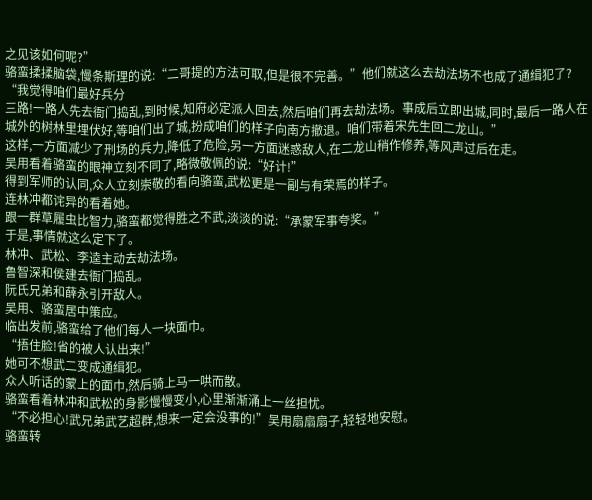之见该如何呢?”
骆蛮揉揉脑袋,慢条斯理的说:“二哥提的方法可取,但是很不完善。”他们就这么去劫法场不也成了通缉犯了?
“我觉得咱们最好兵分
三路!一路人先去衙门捣乱,到时候,知府必定派人回去,然后咱们再去劫法场。事成后立即出城,同时,最后一路人在城外的树林里埋伏好,等咱们出了城,扮成咱们的样子向南方撤退。咱们带着宋先生回二龙山。”
这样,一方面减少了刑场的兵力,降低了危险,另一方面迷惑敌人,在二龙山稍作修养,等风声过后在走。
吴用看着骆蛮的眼神立刻不同了,略微敬佩的说:“好计!”
得到军师的认同,众人立刻崇敬的看向骆蛮,武松更是一副与有荣焉的样子。
连林冲都诧异的看着她。
跟一群草履虫比智力,骆蛮都觉得胜之不武,淡淡的说:“承蒙军事夸奖。”
于是,事情就这么定下了。
林冲、武松、李逵主动去劫法场。
鲁智深和侯建去衙门捣乱。
阮氏兄弟和薛永引开敌人。
吴用、骆蛮居中策应。
临出发前,骆蛮给了他们每人一块面巾。
“捂住脸!省的被人认出来!”
她可不想武二变成通缉犯。
众人听话的蒙上的面巾,然后骑上马一哄而散。
骆蛮看着林冲和武松的身影慢慢变小,心里渐渐涌上一丝担忧。
“不必担心!武兄弟武艺超群,想来一定会没事的!”吴用扇扇扇子,轻轻地安慰。
骆蛮转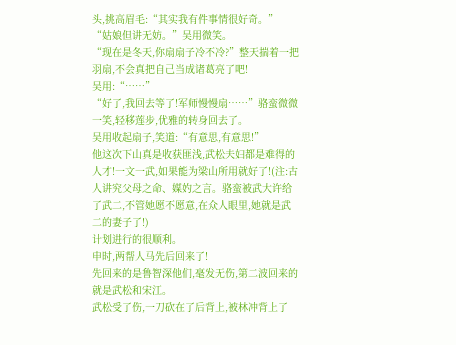头,挑高眉毛:“其实我有件事情很好奇。”
“姑娘但讲无妨。”吴用微笑。
“现在是冬天,你扇扇子冷不冷?”整天揣着一把羽扇,不会真把自己当成诸葛亮了吧!
吴用:“……”
“好了,我回去等了!军师慢慢扇……”骆蛮微微一笑,轻移莲步,优雅的转身回去了。
吴用收起扇子,笑道:“有意思,有意思!”
他这次下山真是收获匪浅,武松夫妇都是难得的人才!一文一武,如果能为梁山所用就好了!(注:古人讲究父母之命、媒妁之言。骆蛮被武大许给了武二,不管她愿不愿意,在众人眼里,她就是武二的妻子了!)
计划进行的很顺利。
申时,两帮人马先后回来了!
先回来的是鲁智深他们,毫发无伤,第二波回来的就是武松和宋江。
武松受了伤,一刀砍在了后背上,被林冲背上了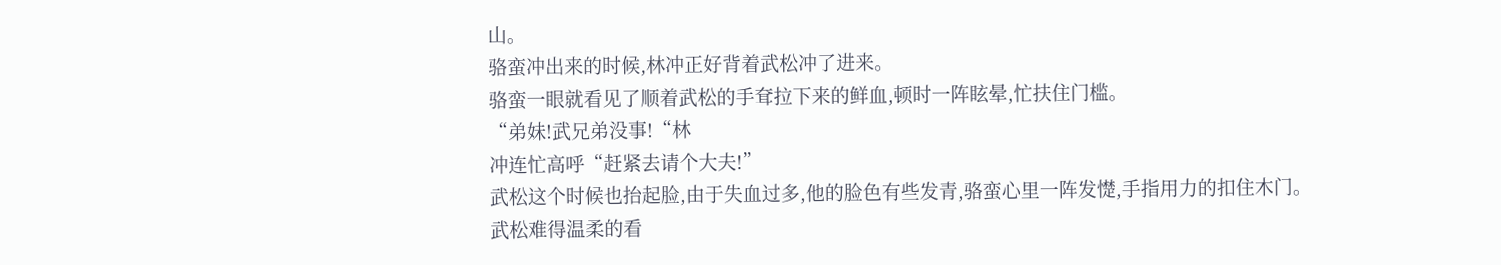山。
骆蛮冲出来的时候,林冲正好背着武松冲了进来。
骆蛮一眼就看见了顺着武松的手耷拉下来的鲜血,顿时一阵眩晕,忙扶住门槛。
“弟妹!武兄弟没事!“林
冲连忙高呼“赶紧去请个大夫!”
武松这个时候也抬起脸,由于失血过多,他的脸色有些发青,骆蛮心里一阵发憷,手指用力的扣住木门。
武松难得温柔的看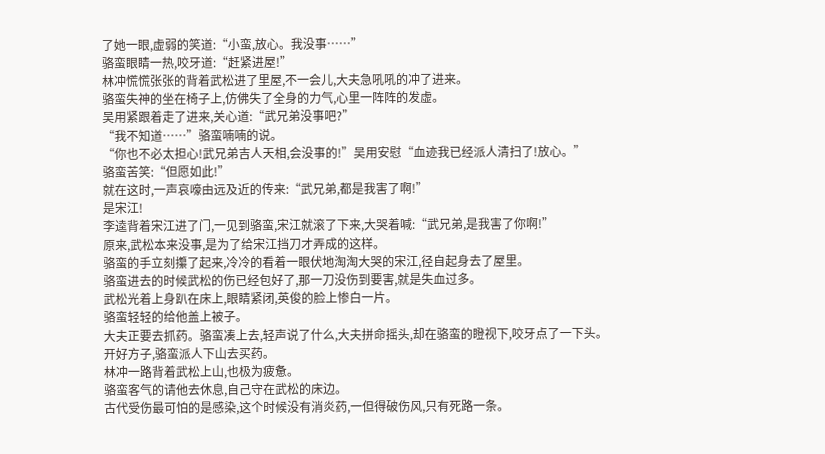了她一眼,虚弱的笑道:“小蛮,放心。我没事……”
骆蛮眼睛一热,咬牙道:“赶紧进屋!”
林冲慌慌张张的背着武松进了里屋,不一会儿,大夫急吼吼的冲了进来。
骆蛮失神的坐在椅子上,仿佛失了全身的力气,心里一阵阵的发虚。
吴用紧跟着走了进来,关心道:“武兄弟没事吧?”
“我不知道……”骆蛮喃喃的说。
“你也不必太担心!武兄弟吉人天相,会没事的!”吴用安慰“血迹我已经派人清扫了!放心。”
骆蛮苦笑:“但愿如此!”
就在这时,一声哀嚎由远及近的传来:“武兄弟,都是我害了啊!”
是宋江!
李逵背着宋江进了门,一见到骆蛮,宋江就滚了下来,大哭着喊:“武兄弟,是我害了你啊!”
原来,武松本来没事,是为了给宋江挡刀才弄成的这样。
骆蛮的手立刻攥了起来,冷冷的看着一眼伏地淘淘大哭的宋江,径自起身去了屋里。
骆蛮进去的时候武松的伤已经包好了,那一刀没伤到要害,就是失血过多。
武松光着上身趴在床上,眼睛紧闭,英俊的脸上惨白一片。
骆蛮轻轻的给他盖上被子。
大夫正要去抓药。骆蛮凑上去,轻声说了什么,大夫拼命摇头,却在骆蛮的瞪视下,咬牙点了一下头。
开好方子,骆蛮派人下山去买药。
林冲一路背着武松上山,也极为疲惫。
骆蛮客气的请他去休息,自己守在武松的床边。
古代受伤最可怕的是感染,这个时候没有消炎药,一但得破伤风,只有死路一条。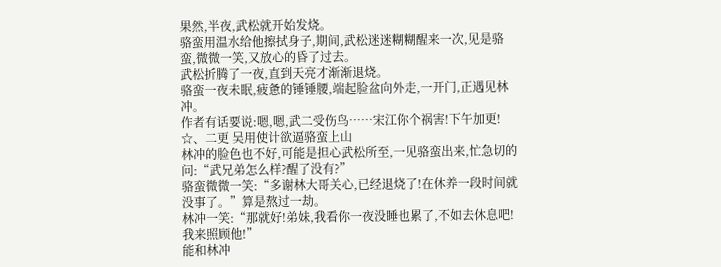果然,半夜,武松就开始发烧。
骆蛮用温水给他擦拭身子,期间,武松迷迷糊糊醒来一次,见是骆蛮,微微一笑,又放心的昏了过去。
武松折腾了一夜,直到天亮才渐渐退烧。
骆蛮一夜未眠,疲惫的锤锤腰,端起脸盆向外走,一开门,正遇见林冲。
作者有话要说:嗯,嗯,武二受伤鸟……宋江你个祸害!下午加更!
☆、二更 吴用使计欲逼骆蛮上山
林冲的脸色也不好,可能是担心武松所至,一见骆蛮出来,忙急切的问:“武兄弟怎么样?醒了没有?”
骆蛮微微一笑:“多谢林大哥关心,已经退烧了!在休养一段时间就没事了。”算是熬过一劫。
林冲一笑:“那就好!弟妹,我看你一夜没睡也累了,不如去休息吧!我来照顾他!”
能和林冲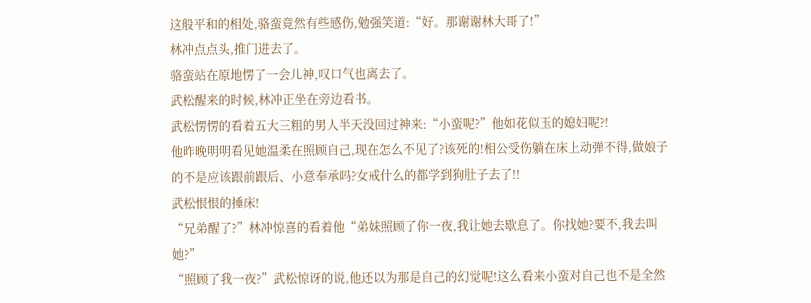这般平和的相处,骆蛮竟然有些感伤,勉强笑道:“好。那谢谢林大哥了!”
林冲点点头,推门进去了。
骆蛮站在原地愣了一会儿神,叹口气也离去了。
武松醒来的时候,林冲正坐在旁边看书。
武松愣愣的看着五大三粗的男人半天没回过神来:“小蛮呢?”他如花似玉的媳妇呢?!
他昨晚明明看见她温柔在照顾自己,现在怎么不见了?该死的!相公受伤躺在床上动弹不得,做娘子的不是应该跟前跟后、小意奉承吗?女戒什么的都学到狗肚子去了!!
武松恨恨的捶床!
“兄弟醒了?”林冲惊喜的看着他“弟妹照顾了你一夜,我让她去歇息了。你找她?要不,我去叫她?”
“照顾了我一夜?”武松惊讶的说,他还以为那是自己的幻觉呢!这么看来小蛮对自己也不是全然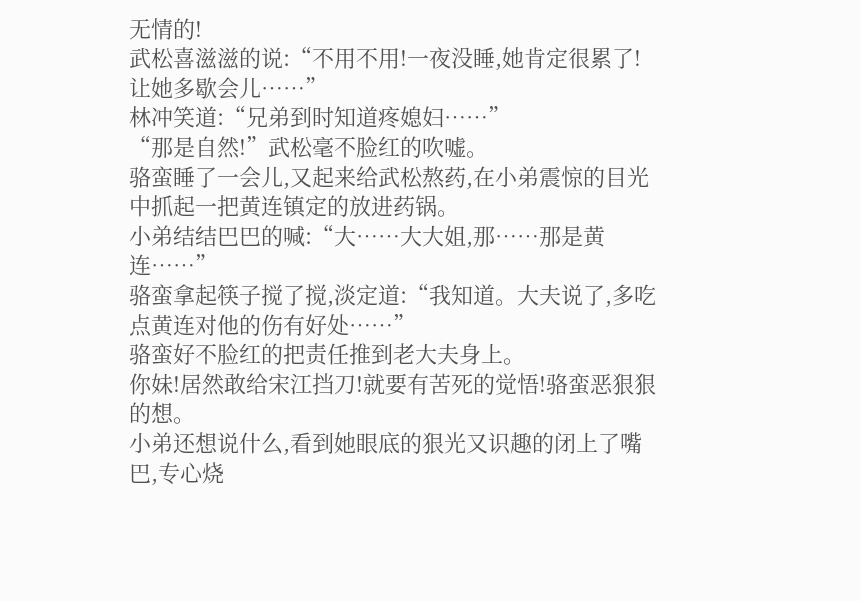无情的!
武松喜滋滋的说:“不用不用!一夜没睡,她肯定很累了!让她多歇会儿……”
林冲笑道:“兄弟到时知道疼媳妇……”
“那是自然!”武松毫不脸红的吹嘘。
骆蛮睡了一会儿,又起来给武松熬药,在小弟震惊的目光中抓起一把黄连镇定的放进药锅。
小弟结结巴巴的喊:“大……大大姐,那……那是黄连……”
骆蛮拿起筷子搅了搅,淡定道:“我知道。大夫说了,多吃点黄连对他的伤有好处……”
骆蛮好不脸红的把责任推到老大夫身上。
你妹!居然敢给宋江挡刀!就要有苦死的觉悟!骆蛮恶狠狠的想。
小弟还想说什么,看到她眼底的狠光又识趣的闭上了嘴巴,专心烧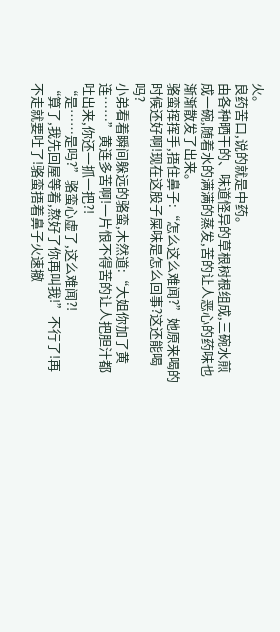火。
良药苦口,说的就是中药。
由各种晒干的、味道怪异的草根树根组成,三碗水煎成一碗,随着水的满满的蒸发,苦的让人恶心的药味也渐渐散发了出来。
骆蛮挥挥手,捂住鼻子:“怎么这么难闻?”她原来喝的时候还好啊!现在这股子屎味是怎么回事?这还能喝吗?
小弟看着瞬间躲远的骆蛮,木然道:“大姐你加了黄连……”黄连多苦啊!一片恨不得苦的让人把胆汁都吐出来,你还一抓一把?!
“是……是吗?”骆蛮心虚了,这么难闻?!
“算了,我先回屋等着,熬好了你再叫我!”不行了!再不走就要吐了!骆蛮捂着鼻子火速撤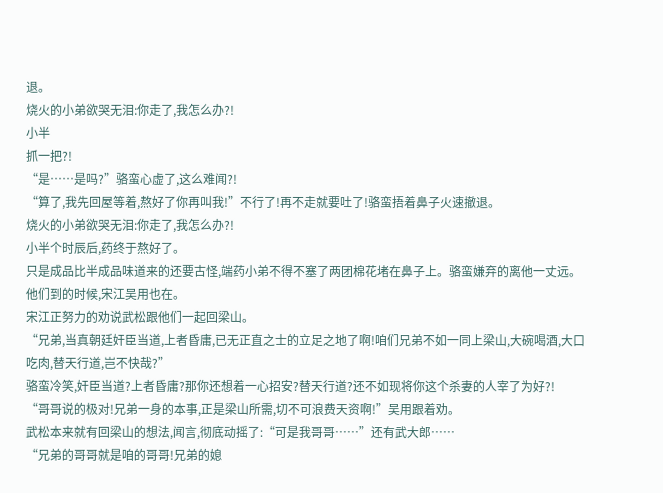退。
烧火的小弟欲哭无泪:你走了,我怎么办?!
小半
抓一把?!
“是……是吗?”骆蛮心虚了,这么难闻?!
“算了,我先回屋等着,熬好了你再叫我!”不行了!再不走就要吐了!骆蛮捂着鼻子火速撤退。
烧火的小弟欲哭无泪:你走了,我怎么办?!
小半个时辰后,药终于熬好了。
只是成品比半成品味道来的还要古怪,端药小弟不得不塞了两团棉花堵在鼻子上。骆蛮嫌弃的离他一丈远。
他们到的时候,宋江吴用也在。
宋江正努力的劝说武松跟他们一起回梁山。
“兄弟,当真朝廷奸臣当道,上者昏庸,已无正直之士的立足之地了啊!咱们兄弟不如一同上梁山,大碗喝酒,大口吃肉,替天行道,岂不快哉?”
骆蛮冷笑,奸臣当道?上者昏庸?那你还想着一心招安?替天行道?还不如现将你这个杀妻的人宰了为好?!
“哥哥说的极对!兄弟一身的本事,正是梁山所需,切不可浪费天资啊!”吴用跟着劝。
武松本来就有回梁山的想法,闻言,彻底动摇了:“可是我哥哥……”还有武大郎……
“兄弟的哥哥就是咱的哥哥!兄弟的媳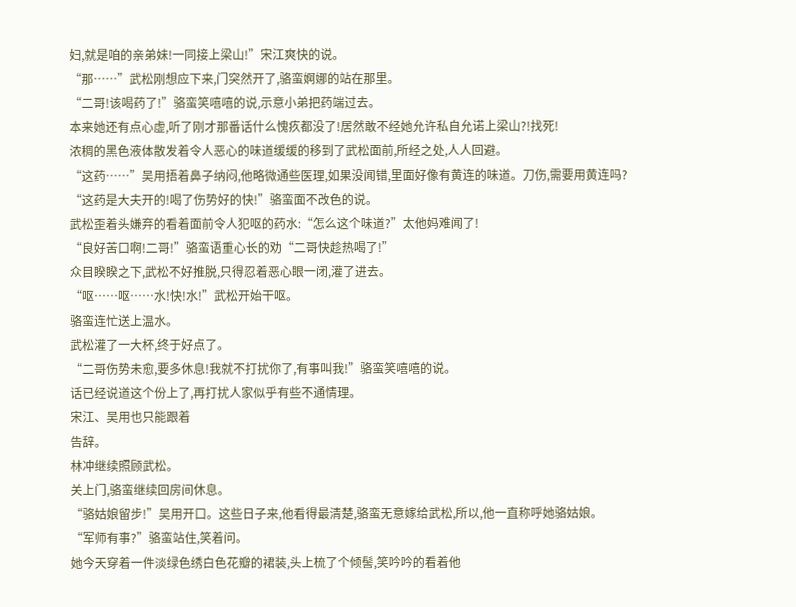妇,就是咱的亲弟妹!一同接上梁山!”宋江爽快的说。
“那……”武松刚想应下来,门突然开了,骆蛮婀娜的站在那里。
“二哥!该喝药了!”骆蛮笑嘻嘻的说,示意小弟把药端过去。
本来她还有点心虚,听了刚才那番话什么愧疚都没了!居然敢不经她允许私自允诺上梁山?!找死!
浓稠的黑色液体散发着令人恶心的味道缓缓的移到了武松面前,所经之处,人人回避。
“这药……”吴用捂着鼻子纳闷,他略微通些医理,如果没闻错,里面好像有黄连的味道。刀伤,需要用黄连吗?
“这药是大夫开的!喝了伤势好的快!”骆蛮面不改色的说。
武松歪着头嫌弃的看着面前令人犯呕的药水:“怎么这个味道?”太他妈难闻了!
“良好苦口啊!二哥!”骆蛮语重心长的劝“二哥快趁热喝了!”
众目睽睽之下,武松不好推脱,只得忍着恶心眼一闭,灌了进去。
“呕……呕……水!快!水!”武松开始干呕。
骆蛮连忙送上温水。
武松灌了一大杯,终于好点了。
“二哥伤势未愈,要多休息!我就不打扰你了,有事叫我!”骆蛮笑嘻嘻的说。
话已经说道这个份上了,再打扰人家似乎有些不通情理。
宋江、吴用也只能跟着
告辞。
林冲继续照顾武松。
关上门,骆蛮继续回房间休息。
“骆姑娘留步!”吴用开口。这些日子来,他看得最清楚,骆蛮无意嫁给武松,所以,他一直称呼她骆姑娘。
“军师有事?”骆蛮站住,笑着问。
她今天穿着一件淡绿色绣白色花瓣的裙装,头上梳了个倾髻,笑吟吟的看着他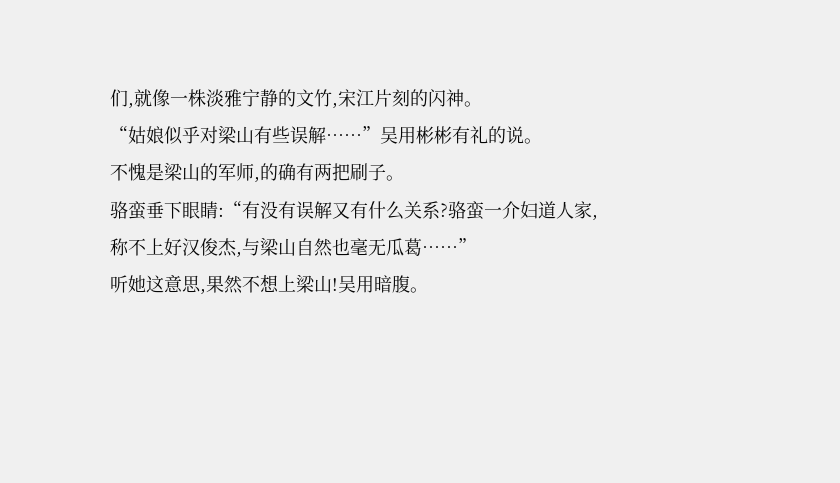们,就像一株淡雅宁静的文竹,宋江片刻的闪神。
“姑娘似乎对梁山有些误解……”吴用彬彬有礼的说。
不愧是梁山的军师,的确有两把刷子。
骆蛮垂下眼睛:“有没有误解又有什么关系?骆蛮一介妇道人家,称不上好汉俊杰,与梁山自然也毫无瓜葛……”
听她这意思,果然不想上梁山!吴用暗腹。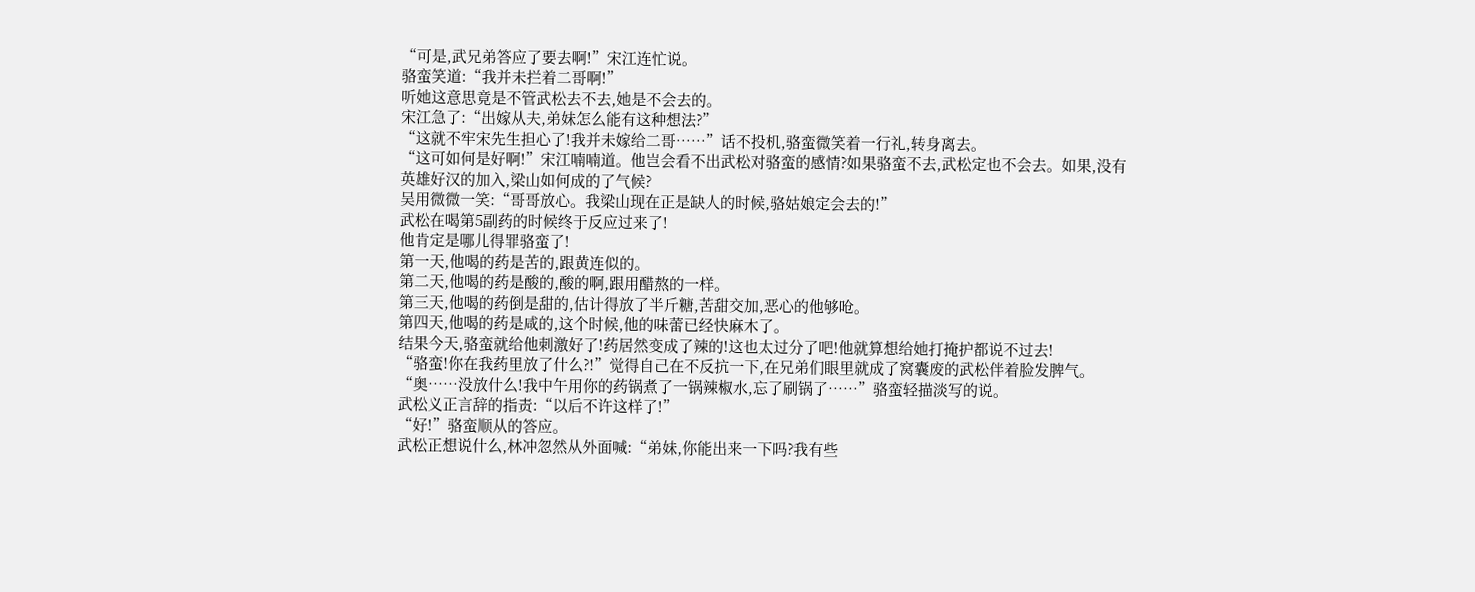“可是,武兄弟答应了要去啊!”宋江连忙说。
骆蛮笑道:“我并未拦着二哥啊!”
听她这意思竟是不管武松去不去,她是不会去的。
宋江急了:“出嫁从夫,弟妹怎么能有这种想法?”
“这就不牢宋先生担心了!我并未嫁给二哥……”话不投机,骆蛮微笑着一行礼,转身离去。
“这可如何是好啊!”宋江喃喃道。他岂会看不出武松对骆蛮的感情?如果骆蛮不去,武松定也不会去。如果,没有英雄好汉的加入,梁山如何成的了气候?
吴用微微一笑:“哥哥放心。我梁山现在正是缺人的时候,骆姑娘定会去的!”
武松在喝第5副药的时候终于反应过来了!
他肯定是哪儿得罪骆蛮了!
第一天,他喝的药是苦的,跟黄连似的。
第二天,他喝的药是酸的,酸的啊,跟用醋熬的一样。
第三天,他喝的药倒是甜的,估计得放了半斤糖,苦甜交加,恶心的他够呛。
第四天,他喝的药是咸的,这个时候,他的味蕾已经快麻木了。
结果今天,骆蛮就给他刺激好了!药居然变成了辣的!这也太过分了吧!他就算想给她打掩护都说不过去!
“骆蛮!你在我药里放了什么?!”觉得自己在不反抗一下,在兄弟们眼里就成了窝囊废的武松伴着脸发脾气。
“奥……没放什么!我中午用你的药锅煮了一锅辣椒水,忘了刷锅了……”骆蛮轻描淡写的说。
武松义正言辞的指责:“以后不许这样了!”
“好!”骆蛮顺从的答应。
武松正想说什么,林冲忽然从外面喊:“弟妹,你能出来一下吗?我有些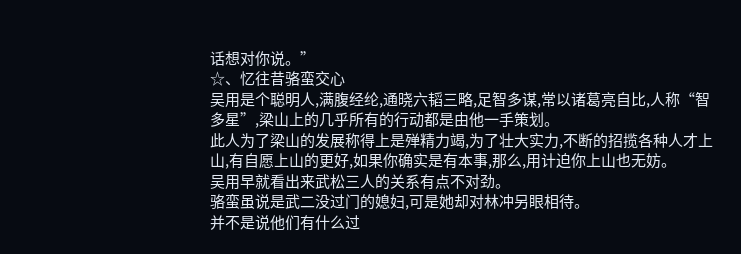话想对你说。”
☆、忆往昔骆蛮交心
吴用是个聪明人,满腹经纶,通晓六韬三略,足智多谋,常以诸葛亮自比,人称“智多星”,梁山上的几乎所有的行动都是由他一手策划。
此人为了梁山的发展称得上是殚精力竭,为了壮大实力,不断的招揽各种人才上山,有自愿上山的更好,如果你确实是有本事,那么,用计迫你上山也无妨。
吴用早就看出来武松三人的关系有点不对劲。
骆蛮虽说是武二没过门的媳妇,可是她却对林冲另眼相待。
并不是说他们有什么过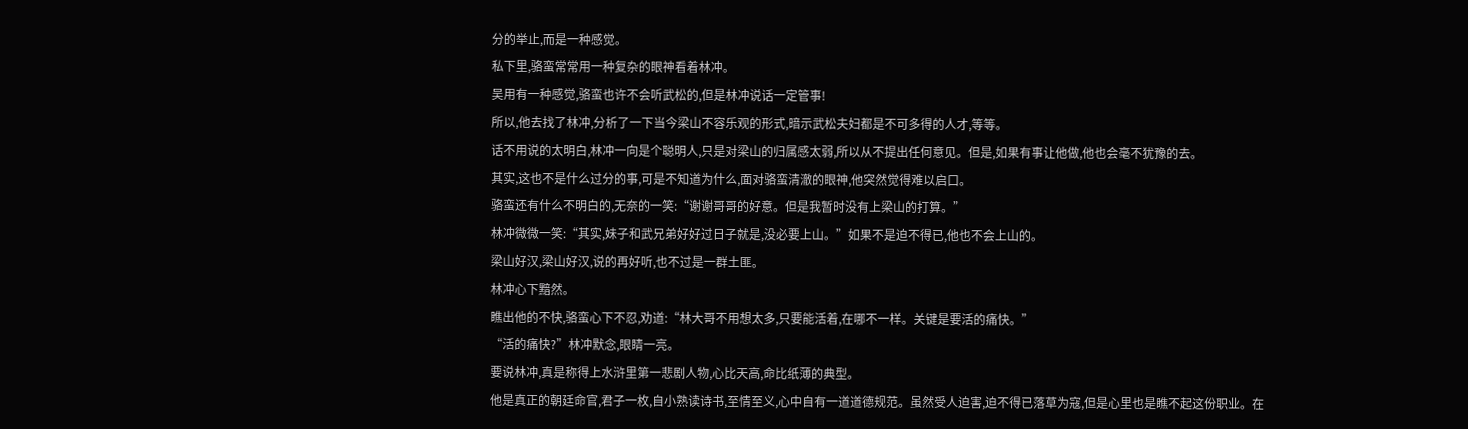分的举止,而是一种感觉。
私下里,骆蛮常常用一种复杂的眼神看着林冲。
吴用有一种感觉,骆蛮也许不会听武松的,但是林冲说话一定管事!
所以,他去找了林冲,分析了一下当今梁山不容乐观的形式,暗示武松夫妇都是不可多得的人才,等等。
话不用说的太明白,林冲一向是个聪明人,只是对梁山的归属感太弱,所以从不提出任何意见。但是,如果有事让他做,他也会毫不犹豫的去。
其实,这也不是什么过分的事,可是不知道为什么,面对骆蛮清澈的眼神,他突然觉得难以启口。
骆蛮还有什么不明白的,无奈的一笑:“谢谢哥哥的好意。但是我暂时没有上梁山的打算。”
林冲微微一笑:“其实,妹子和武兄弟好好过日子就是,没必要上山。”如果不是迫不得已,他也不会上山的。
梁山好汉,梁山好汉,说的再好听,也不过是一群土匪。
林冲心下黯然。
瞧出他的不快,骆蛮心下不忍,劝道:“林大哥不用想太多,只要能活着,在哪不一样。关键是要活的痛快。”
“活的痛快?”林冲默念,眼睛一亮。
要说林冲,真是称得上水浒里第一悲剧人物,心比天高,命比纸薄的典型。
他是真正的朝廷命官,君子一枚,自小熟读诗书,至情至义,心中自有一道道德规范。虽然受人迫害,迫不得已落草为寇,但是心里也是瞧不起这份职业。在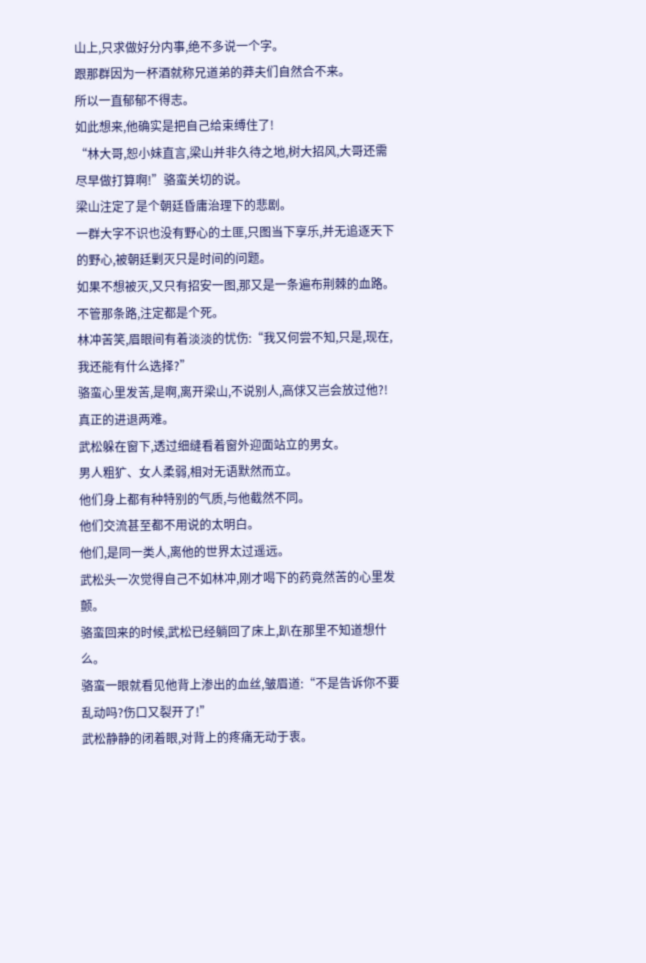山上,只求做好分内事,绝不多说一个字。
跟那群因为一杯酒就称兄道弟的莽夫们自然合不来。
所以一直郁郁不得志。
如此想来,他确实是把自己给束缚住了!
“林大哥,恕小妹直言,梁山并非久待之地,树大招风,大哥还需尽早做打算啊!”骆蛮关切的说。
梁山注定了是个朝廷昏庸治理下的悲剧。
一群大字不识也没有野心的土匪,只图当下享乐,并无追逐天下的野心,被朝廷剿灭只是时间的问题。
如果不想被灭,又只有招安一图,那又是一条遍布荆棘的血路。
不管那条路,注定都是个死。
林冲苦笑,眉眼间有着淡淡的忧伤:“我又何尝不知,只是,现在,我还能有什么选择?”
骆蛮心里发苦,是啊,离开梁山,不说别人,高俅又岂会放过他?!
真正的进退两难。
武松躲在窗下,透过细缝看着窗外迎面站立的男女。
男人粗犷、女人柔弱,相对无语默然而立。
他们身上都有种特别的气质,与他截然不同。
他们交流甚至都不用说的太明白。
他们,是同一类人,离他的世界太过遥远。
武松头一次觉得自己不如林冲,刚才喝下的药竟然苦的心里发颤。
骆蛮回来的时候,武松已经躺回了床上,趴在那里不知道想什么。
骆蛮一眼就看见他背上渗出的血丝,皱眉道:“不是告诉你不要乱动吗?伤口又裂开了!”
武松静静的闭着眼,对背上的疼痛无动于衷。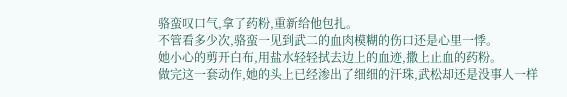骆蛮叹口气,拿了药粉,重新给他包扎。
不管看多少次,骆蛮一见到武二的血肉模糊的伤口还是心里一悸。
她小心的剪开白布,用盐水轻轻拭去边上的血迹,撒上止血的药粉。
做完这一套动作,她的头上已经渗出了细细的汗珠,武松却还是没事人一样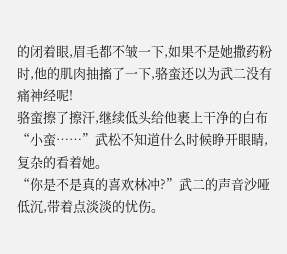的闭着眼,眉毛都不皱一下,如果不是她撒药粉时,他的肌肉抽搐了一下,骆蛮还以为武二没有痛神经呢!
骆蛮擦了擦汗,继续低头给他裹上干净的白布“小蛮……”武松不知道什么时候睁开眼睛,复杂的看着她。
“你是不是真的喜欢林冲?”武二的声音沙哑低沉,带着点淡淡的忧伤。